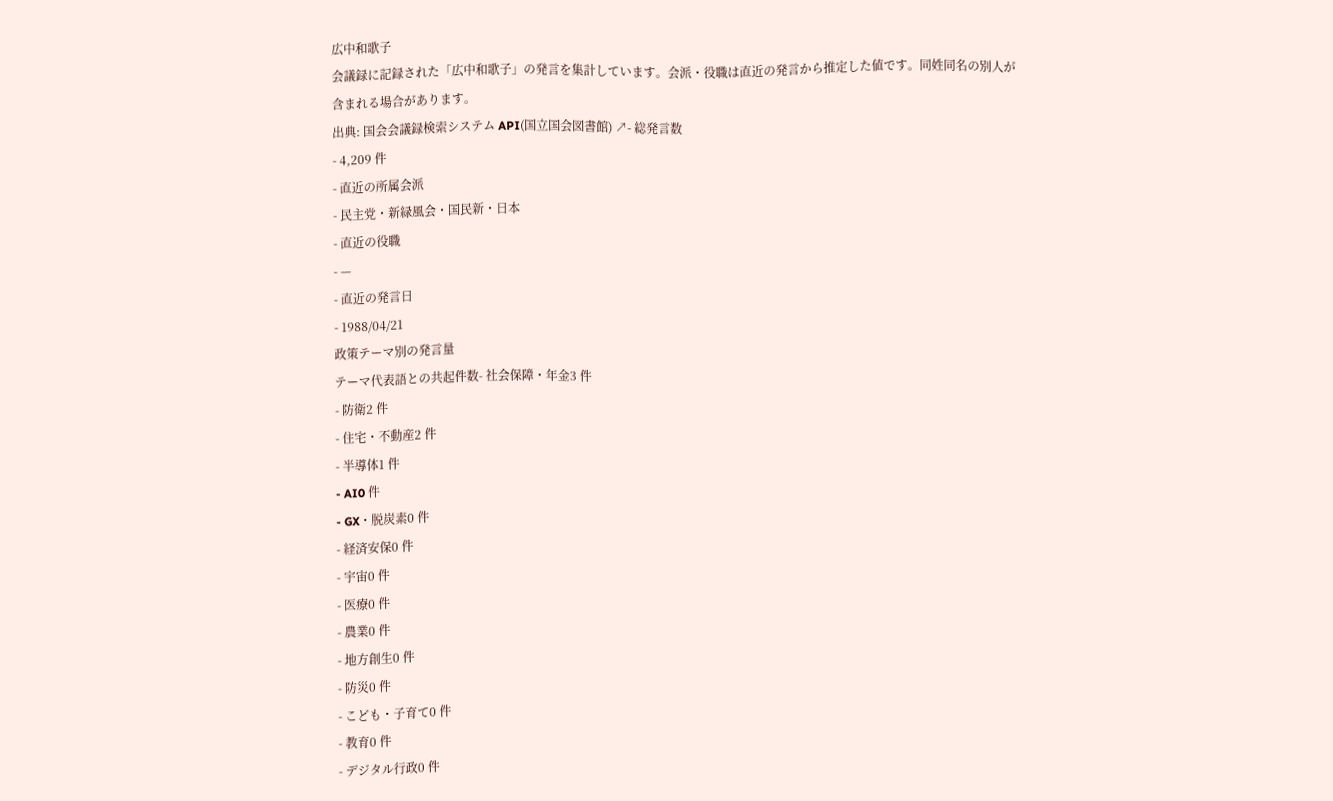広中和歌子
会議録に記録された「広中和歌子」の発言を集計しています。会派・役職は直近の発言から推定した値です。同姓同名の別人が含まれる場合があります。
出典: 国会会議録検索システム API(国立国会図書館) ↗- 総発言数
- 4,209 件
- 直近の所属会派
- 民主党・新緑風会・国民新・日本
- 直近の役職
- —
- 直近の発言日
- 1988/04/21
政策テーマ別の発言量
テーマ代表語との共起件数- 社会保障・年金3 件
- 防衛2 件
- 住宅・不動産2 件
- 半導体1 件
- AI0 件
- GX・脱炭素0 件
- 経済安保0 件
- 宇宙0 件
- 医療0 件
- 農業0 件
- 地方創生0 件
- 防災0 件
- こども・子育て0 件
- 教育0 件
- デジタル行政0 件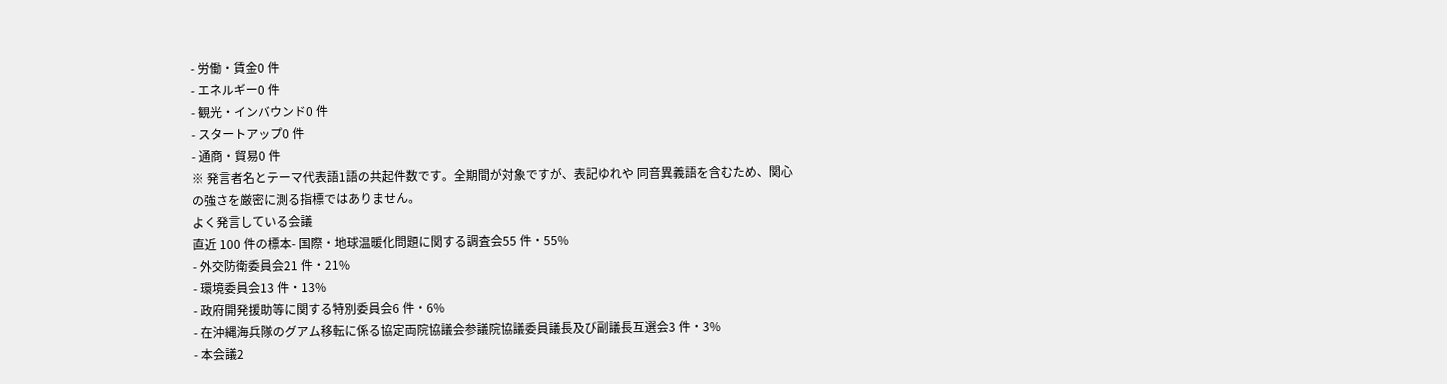- 労働・賃金0 件
- エネルギー0 件
- 観光・インバウンド0 件
- スタートアップ0 件
- 通商・貿易0 件
※ 発言者名とテーマ代表語1語の共起件数です。全期間が対象ですが、表記ゆれや 同音異義語を含むため、関心の強さを厳密に測る指標ではありません。
よく発言している会議
直近 100 件の標本- 国際・地球温暖化問題に関する調査会55 件・55%
- 外交防衛委員会21 件・21%
- 環境委員会13 件・13%
- 政府開発援助等に関する特別委員会6 件・6%
- 在沖縄海兵隊のグアム移転に係る協定両院協議会参議院協議委員議長及び副議長互選会3 件・3%
- 本会議2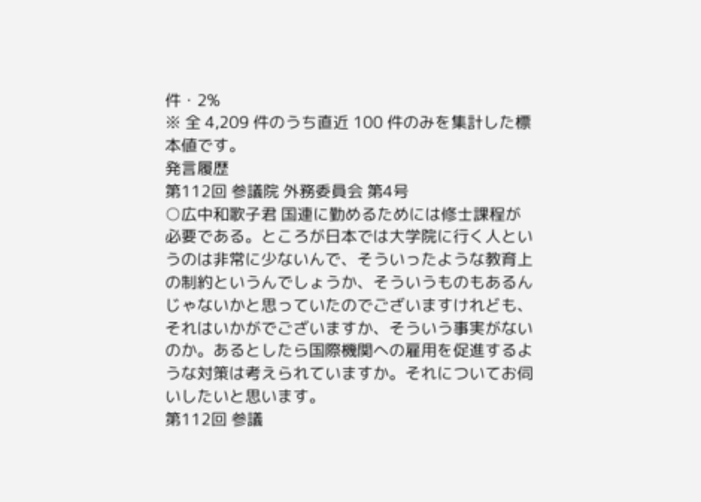件・2%
※ 全 4,209 件のうち直近 100 件のみを集計した標本値です。
発言履歴
第112回 参議院 外務委員会 第4号
○広中和歌子君 国連に勤めるためには修士課程が必要である。ところが日本では大学院に行く人というのは非常に少ないんで、そういったような教育上の制約というんでしょうか、そういうものもあるんじゃないかと思っていたのでございますけれども、それはいかがでございますか、そういう事実がないのか。あるとしたら国際機関への雇用を促進するような対策は考えられていますか。それについてお伺いしたいと思います。
第112回 参議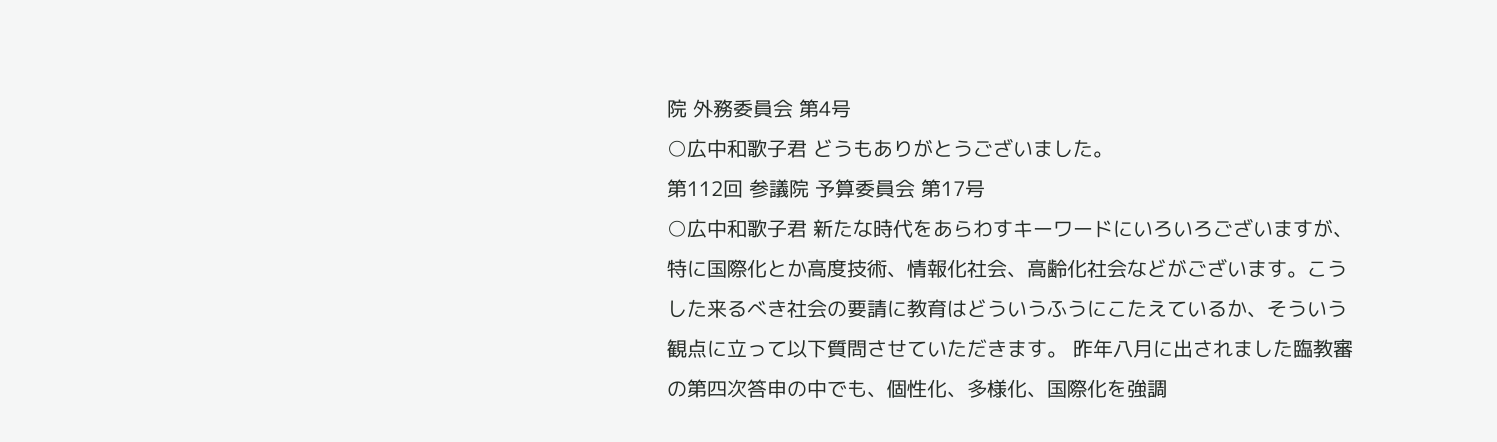院 外務委員会 第4号
○広中和歌子君 どうもありがとうございました。
第112回 参議院 予算委員会 第17号
○広中和歌子君 新たな時代をあらわすキーワードにいろいろございますが、特に国際化とか高度技術、情報化社会、高齢化社会などがございます。こうした来るべき社会の要請に教育はどういうふうにこたえているか、そういう観点に立って以下質問させていただきます。 昨年八月に出されました臨教審の第四次答申の中でも、個性化、多様化、国際化を強調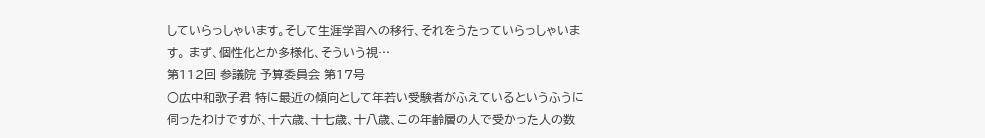していらっしゃいます。そして生涯学習への移行、それをうたっていらっしゃいます。 まず、個性化とか多様化、そういう視…
第112回 参議院 予算委員会 第17号
○広中和歌子君 特に最近の傾向として年若い受験者がふえているというふうに伺ったわけですが、十六歳、十七歳、十八歳、この年齢層の人で受かった人の数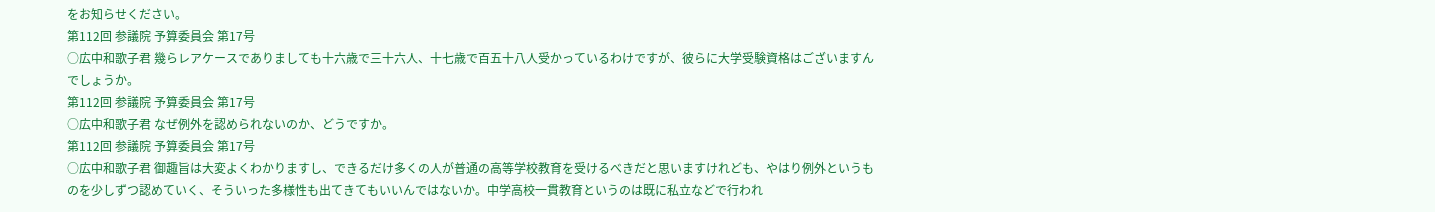をお知らせください。
第112回 参議院 予算委員会 第17号
○広中和歌子君 幾らレアケースでありましても十六歳で三十六人、十七歳で百五十八人受かっているわけですが、彼らに大学受験資格はございますんでしょうか。
第112回 参議院 予算委員会 第17号
○広中和歌子君 なぜ例外を認められないのか、どうですか。
第112回 参議院 予算委員会 第17号
○広中和歌子君 御趣旨は大変よくわかりますし、できるだけ多くの人が普通の高等学校教育を受けるべきだと思いますけれども、やはり例外というものを少しずつ認めていく、そういった多様性も出てきてもいいんではないか。中学高校一貫教育というのは既に私立などで行われ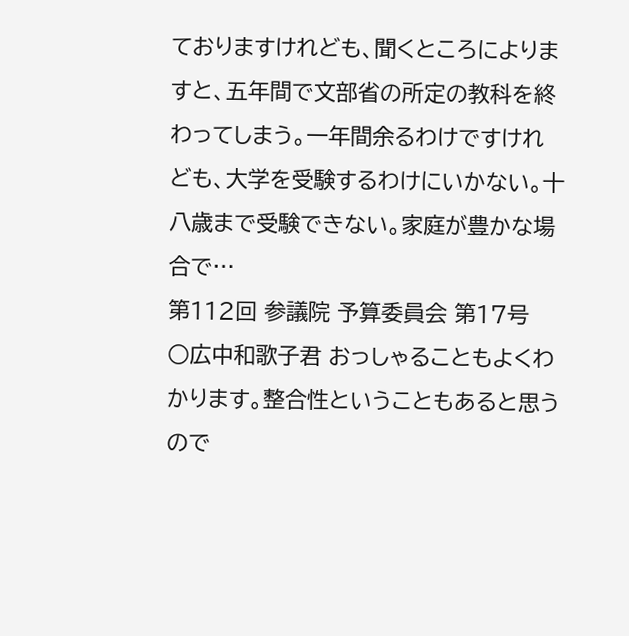ておりますけれども、聞くところによりますと、五年間で文部省の所定の教科を終わってしまう。一年間余るわけですけれども、大学を受験するわけにいかない。十八歳まで受験できない。家庭が豊かな場合で…
第112回 参議院 予算委員会 第17号
○広中和歌子君 おっしゃることもよくわかります。整合性ということもあると思うので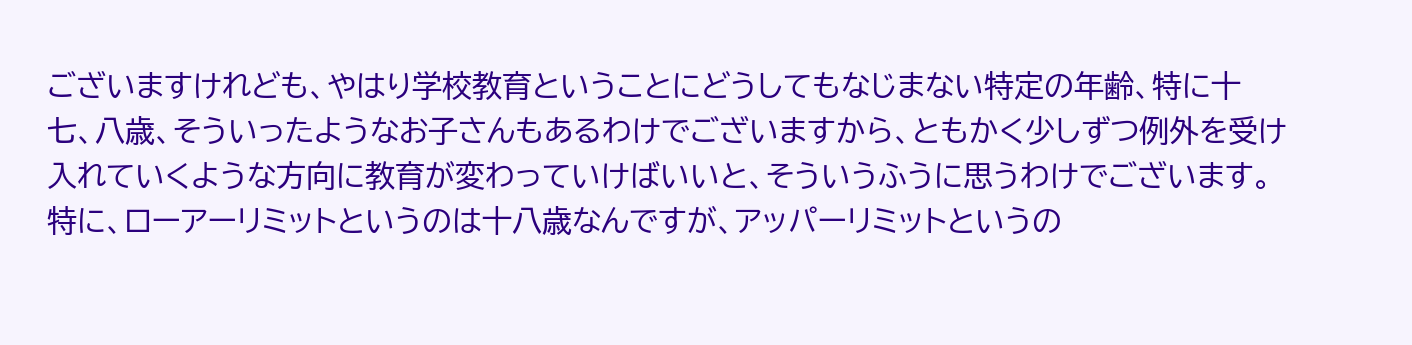ございますけれども、やはり学校教育ということにどうしてもなじまない特定の年齢、特に十七、八歳、そういったようなお子さんもあるわけでございますから、ともかく少しずつ例外を受け入れていくような方向に教育が変わっていけばいいと、そういうふうに思うわけでございます。 特に、ローアーリミットというのは十八歳なんですが、アッパーリミットというの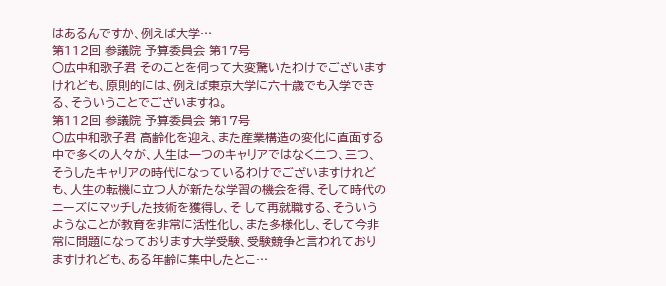はあるんですか、例えば大学…
第112回 参議院 予算委員会 第17号
○広中和歌子君 そのことを伺って大変驚いたわけでございますけれども、原則的には、例えば東京大学に六十歳でも入学できる、そういうことでございますね。
第112回 参議院 予算委員会 第17号
○広中和歌子君 高齢化を迎え、また産業構造の変化に直面する中で多くの人々が、人生は一つのキャリアではなく二つ、三つ、そうしたキャリアの時代になっているわけでございますけれども、人生の転機に立つ人が新たな学習の機会を得、そして時代のニーズにマッチした技術を獲得し、そ して再就職する、そういうようなことが教育を非常に活性化し、また多様化し、そして今非常に問題になっております大学受験、受験競争と言われておりますけれども、ある年齢に集中したとこ…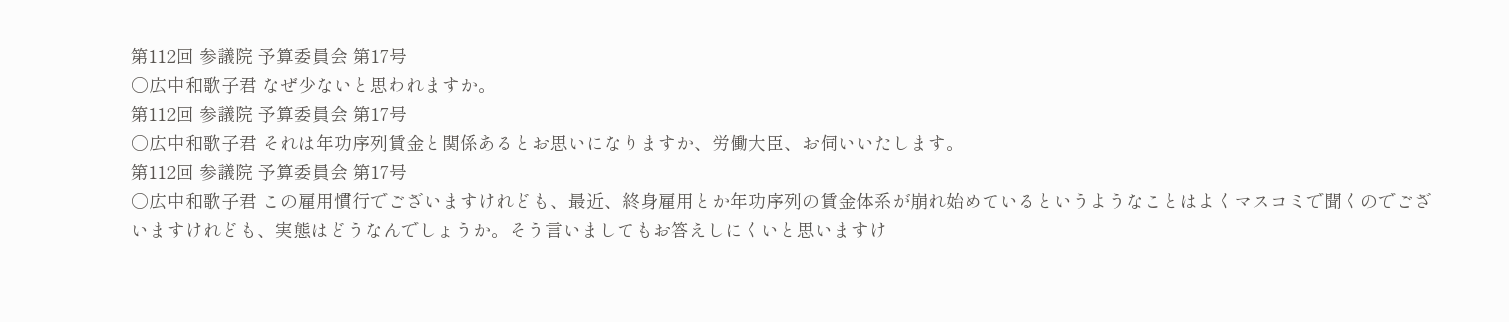第112回 参議院 予算委員会 第17号
○広中和歌子君 なぜ少ないと思われますか。
第112回 参議院 予算委員会 第17号
○広中和歌子君 それは年功序列賃金と関係あるとお思いになりますか、労働大臣、お伺いいたします。
第112回 参議院 予算委員会 第17号
○広中和歌子君 この雇用慣行でございますけれども、最近、終身雇用とか年功序列の賃金体系が崩れ始めているというようなことはよくマスコミで聞くのでございますけれども、実態はどうなんでしょうか。そう言いましてもお答えしにくいと思いますけ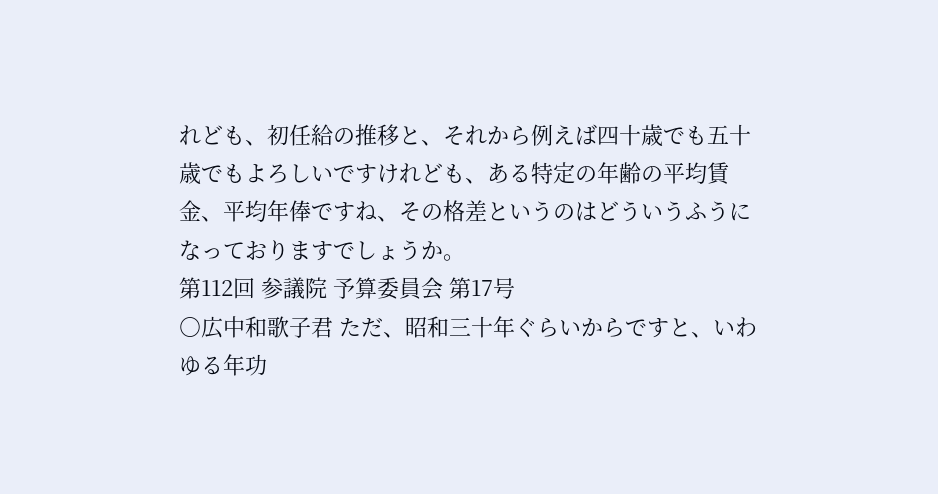れども、初任給の推移と、それから例えば四十歳でも五十歳でもよろしいですけれども、ある特定の年齢の平均賃金、平均年俸ですね、その格差というのはどういうふうになっておりますでしょうか。
第112回 参議院 予算委員会 第17号
○広中和歌子君 ただ、昭和三十年ぐらいからですと、いわゆる年功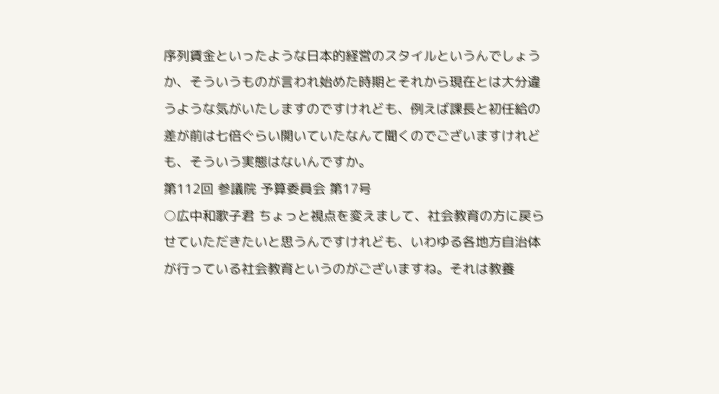序列賃金といったような日本的経営のスタイルというんでしょうか、そういうものが言われ始めた時期とそれから現在とは大分違うような気がいたしますのですけれども、例えば課長と初任給の差が前は七倍ぐらい開いていたなんて聞くのでございますけれども、そういう実態はないんですか。
第112回 参議院 予算委員会 第17号
○広中和歌子君 ちょっと視点を変えまして、社会教育の方に戻らせていただきたいと思うんですけれども、いわゆる各地方自治体が行っている社会教育というのがございますね。それは教養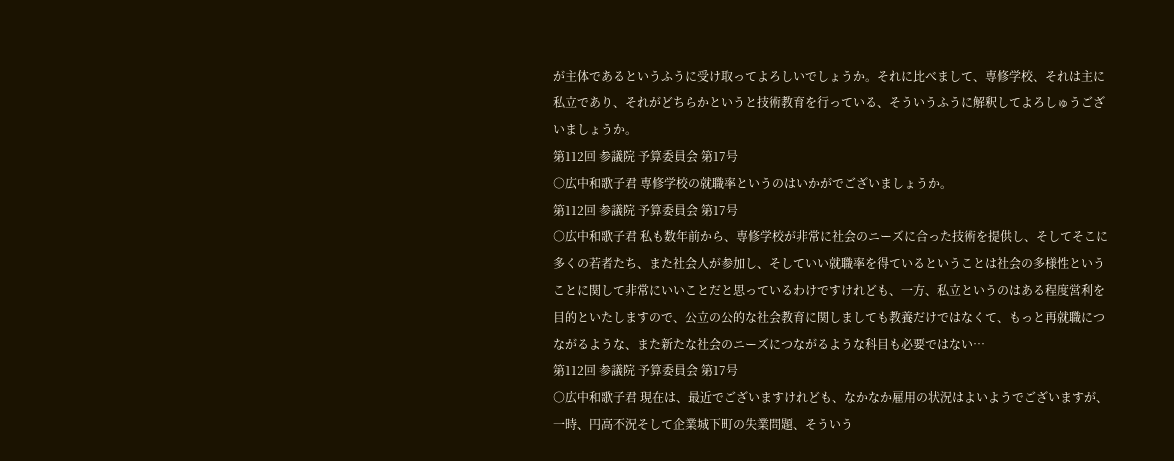が主体であるというふうに受け取ってよろしいでしょうか。それに比べまして、専修学校、それは主に私立であり、それがどちらかというと技術教育を行っている、そういうふうに解釈してよろしゅうございましょうか。
第112回 参議院 予算委員会 第17号
○広中和歌子君 専修学校の就職率というのはいかがでございましょうか。
第112回 参議院 予算委員会 第17号
○広中和歌子君 私も数年前から、専修学校が非常に社会のニーズに合った技術を提供し、そしてそこに多くの若者たち、また社会人が参加し、そしていい就職率を得ているということは社会の多様性ということに関して非常にいいことだと思っているわけですけれども、一方、私立というのはある程度営利を目的といたしますので、公立の公的な社会教育に関しましても教養だけではなくて、もっと再就職につながるような、また新たな社会のニーズにつながるような科目も必要ではない…
第112回 参議院 予算委員会 第17号
○広中和歌子君 現在は、最近でございますけれども、なかなか雇用の状況はよいようでございますが、一時、円高不況そして企業城下町の失業問題、そういう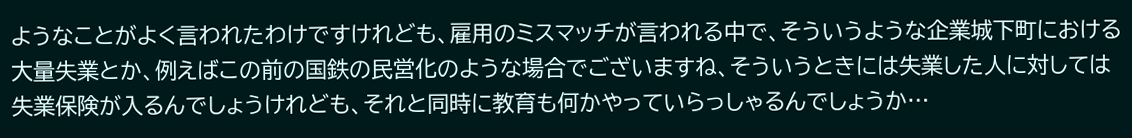ようなことがよく言われたわけですけれども、雇用のミスマッチが言われる中で、そういうような企業城下町における大量失業とか、例えばこの前の国鉄の民営化のような場合でございますね、そういうときには失業した人に対しては失業保険が入るんでしょうけれども、それと同時に教育も何かやっていらっしゃるんでしょうか…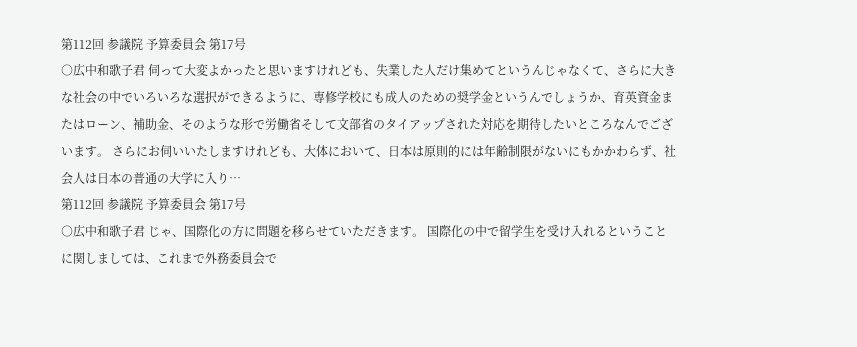第112回 参議院 予算委員会 第17号
○広中和歌子君 伺って大変よかったと思いますけれども、失業した人だけ集めてというんじゃなくて、さらに大きな社会の中でいろいろな選択ができるように、専修学校にも成人のための奨学金というんでしょうか、育英資金またはローン、補助金、そのような形で労働省そして文部省のタイアップされた対応を期待したいところなんでございます。 さらにお伺いいたしますけれども、大体において、日本は原則的には年齢制限がないにもかかわらず、社会人は日本の普通の大学に入り…
第112回 参議院 予算委員会 第17号
○広中和歌子君 じゃ、国際化の方に問題を移らせていただきます。 国際化の中で留学生を受け入れるということに関しましては、これまで外務委員会で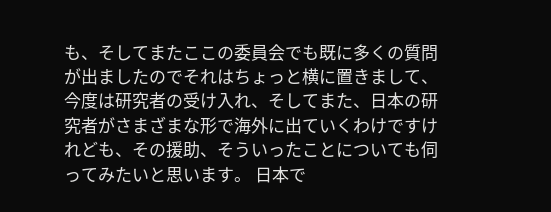も、そしてまたここの委員会でも既に多くの質問が出ましたのでそれはちょっと横に置きまして、今度は研究者の受け入れ、そしてまた、日本の研究者がさまざまな形で海外に出ていくわけですけれども、その援助、そういったことについても伺ってみたいと思います。 日本で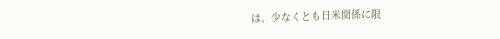は、少なくとも日米関係に限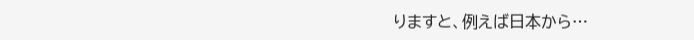りますと、例えば日本から…